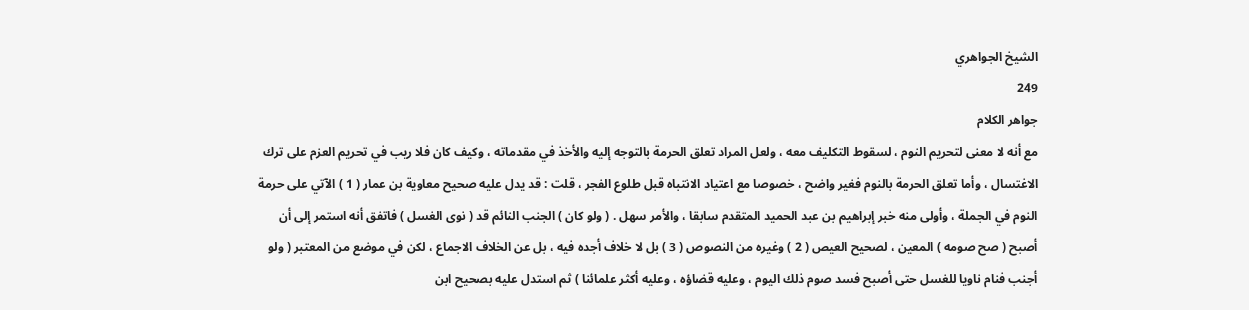الشيخ الجواهري
249
جواهر الكلام
مع أنه لا معنى لتحريم النوم ، لسقوط التكليف معه ، ولعل المراد تعلق الحرمة بالتوجه إليه والأخذ في مقدماته ، وكيف كان فلا ريب في تحريم العزم على ترك الاغتسال ، وأما تعلق الحرمة بالنوم فغير واضح ، خصوصا مع اعتياد الانتباه قبل طلوع الفجر ، قلت : قد يدل عليه صحيح معاوية بن عمار ( 1 ) الآتي على حرمة النوم في الجملة ، وأولى منه خبر إبراهيم بن عبد الحميد المتقدم سابقا ، والأمر سهل . ( ولو كان ) الجنب النائم قد ( نوى الغسل ) فاتفق أنه استمر إلى أن أصبح ( صح صومه ) المعين ، لصحيح العيص ( 2 ) وغيره من النصوص ( 3 ) بل لا خلاف أجده فيه ، بل عن الخلاف الاجماع ، لكن في موضع من المعتبر ( ولو أجنب فنام ناويا للغسل حتى أصبح فسد صوم ذلك اليوم ، وعليه قضاؤه ، وعليه أكثر علمائنا ) ثم استدل عليه بصحيح ابن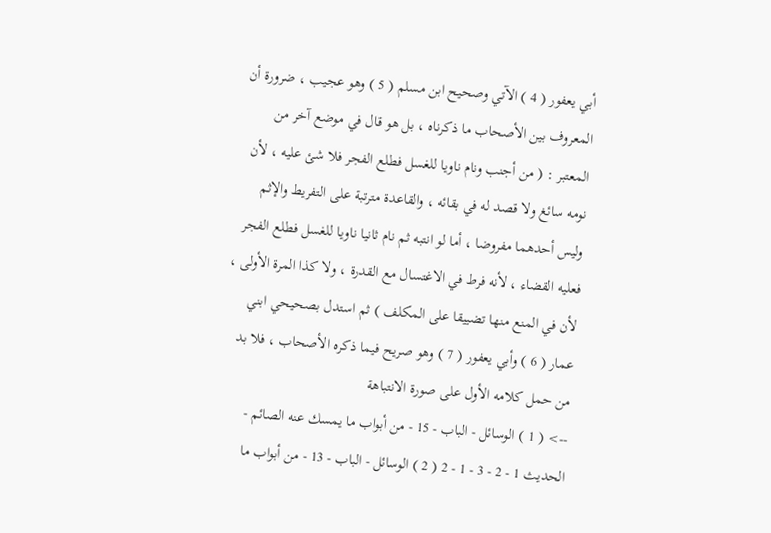أبي يعفور ( 4 ) الآتي وصحيح ابن مسلم ( 5 ) وهو عجيب ، ضرورة أن المعروف بين الأصحاب ما ذكرناه ، بل هو قال في موضع آخر من المعتبر : ( من أجنب ونام ناويا للغسل فطلع الفجر فلا شئ عليه ، لأن نومه سائغ ولا قصد له في بقائه ، والقاعدة مترتبة على التفريط والإثم وليس أحدهما مفروضا ، أما لو انتبه ثم نام ثانيا ناويا للغسل فطلع الفجر فعليه القضاء ، لأنه فرط في الاغتسال مع القدرة ، ولا كذا المرة الأولى ، لأن في المنع منها تضييقا على المكلف ) ثم استدل بصحيحي ابني عمار ( 6 ) وأبي يعفور ( 7 ) وهو صريح فيما ذكره الأصحاب ، فلا بد من حمل كلامه الأول على صورة الانتباهة
--> ( 1 ) الوسائل - الباب - 15 - من أبواب ما يمسك عنه الصائم - الحديث 1 - 2 - 3 - 1 - 2 ( 2 ) الوسائل - الباب - 13 - من أبواب ما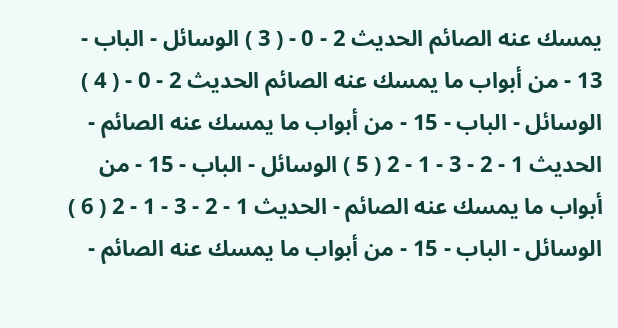يمسك عنه الصائم الحديث 2 - 0 - ( 3 ) الوسائل - الباب - 13 - من أبواب ما يمسك عنه الصائم الحديث 2 - 0 - ( 4 ) الوسائل - الباب - 15 - من أبواب ما يمسك عنه الصائم - الحديث 1 - 2 - 3 - 1 - 2 ( 5 ) الوسائل - الباب - 15 - من أبواب ما يمسك عنه الصائم - الحديث 1 - 2 - 3 - 1 - 2 ( 6 ) الوسائل - الباب - 15 - من أبواب ما يمسك عنه الصائم -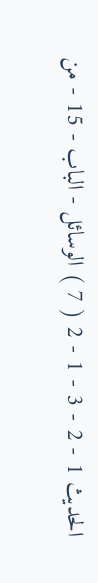الحديث 1 - 2 - 3 - 1 - 2 ( 7 ) الوسائل - الباب - 15 - من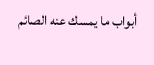أبواب ما يمسك عنه الصائم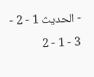- الحديث 1 - 2 - 3 - 1 - 2